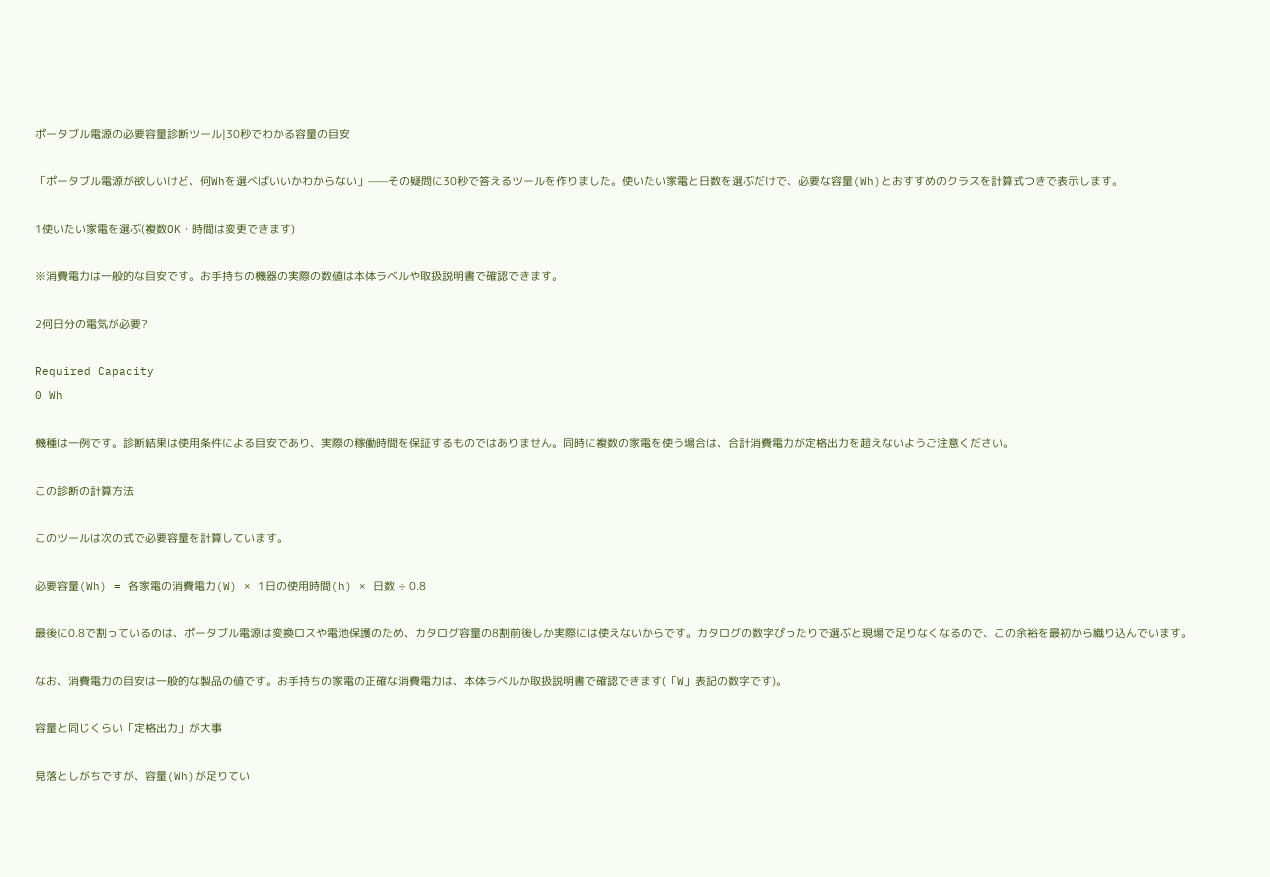ポータブル電源の必要容量診断ツール|30秒でわかる容量の目安

「ポータブル電源が欲しいけど、何Whを選べばいいかわからない」——その疑問に30秒で答えるツールを作りました。使いたい家電と日数を選ぶだけで、必要な容量(Wh)とおすすめのクラスを計算式つきで表示します。

1使いたい家電を選ぶ(複数OK・時間は変更できます)

※消費電力は一般的な目安です。お手持ちの機器の実際の数値は本体ラベルや取扱説明書で確認できます。

2何日分の電気が必要?

Required Capacity
0 Wh

機種は一例です。診断結果は使用条件による目安であり、実際の稼働時間を保証するものではありません。同時に複数の家電を使う場合は、合計消費電力が定格出力を超えないようご注意ください。

この診断の計算方法

このツールは次の式で必要容量を計算しています。

必要容量(Wh) = 各家電の消費電力(W) × 1日の使用時間(h) × 日数 ÷ 0.8

最後に0.8で割っているのは、ポータブル電源は変換ロスや電池保護のため、カタログ容量の8割前後しか実際には使えないからです。カタログの数字ぴったりで選ぶと現場で足りなくなるので、この余裕を最初から織り込んでいます。

なお、消費電力の目安は一般的な製品の値です。お手持ちの家電の正確な消費電力は、本体ラベルか取扱説明書で確認できます(「W」表記の数字です)。

容量と同じくらい「定格出力」が大事

見落としがちですが、容量(Wh)が足りてい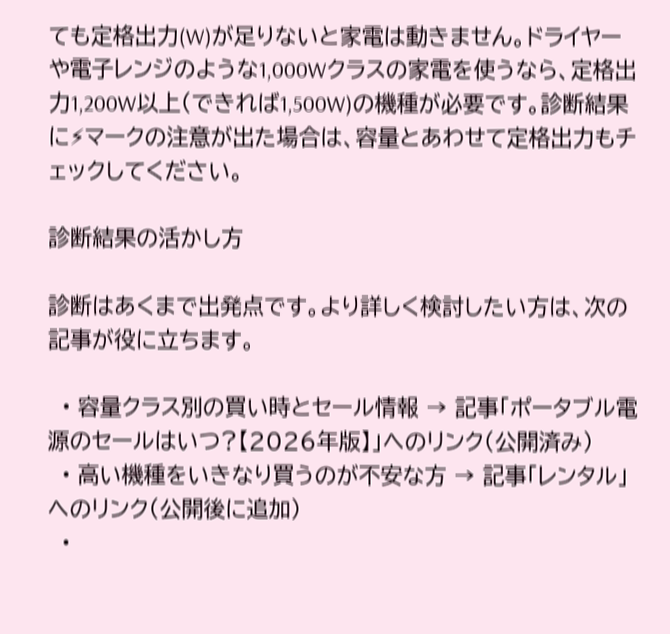ても定格出力(W)が足りないと家電は動きません。ドライヤーや電子レンジのような1,000Wクラスの家電を使うなら、定格出力1,200W以上(できれば1,500W)の機種が必要です。診断結果に⚡マークの注意が出た場合は、容量とあわせて定格出力もチェックしてください。

診断結果の活かし方

診断はあくまで出発点です。より詳しく検討したい方は、次の記事が役に立ちます。

  • 容量クラス別の買い時とセール情報 → 記事「ポータブル電源のセールはいつ?【2026年版】」へのリンク(公開済み)
  • 高い機種をいきなり買うのが不安な方 → 記事「レンタル」へのリンク(公開後に追加)
  •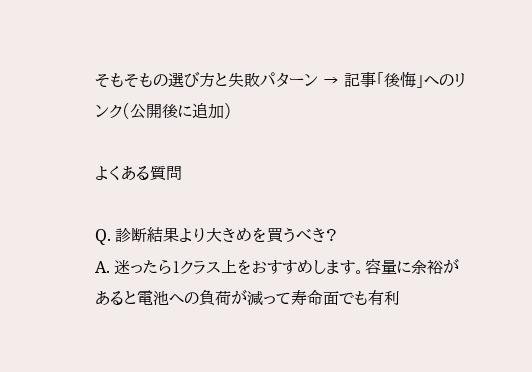そもそもの選び方と失敗パターン → 記事「後悔」へのリンク(公開後に追加)

よくある質問

Q. 診断結果より大きめを買うべき?
A. 迷ったら1クラス上をおすすめします。容量に余裕があると電池への負荷が減って寿命面でも有利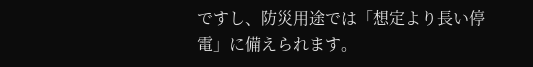ですし、防災用途では「想定より長い停電」に備えられます。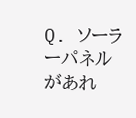Q. ソーラーパネルがあれ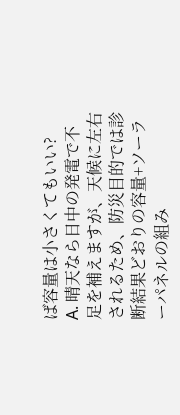ば容量は小さくてもいい?
A. 晴天なら日中の発電で不足を補えますが、天候に左右されるため、防災目的では診断結果どおりの容量+ソーラーパネルの組み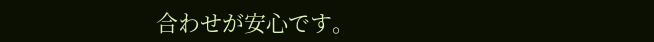合わせが安心です。